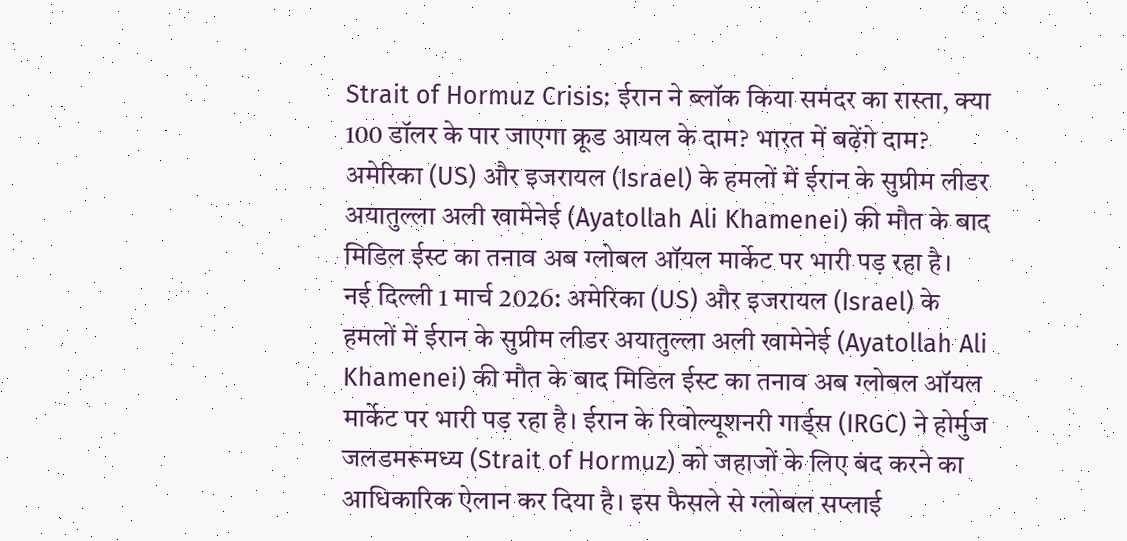Strait of Hormuz Crisis: ईरान ने ब्लॉक किया समंदर का रास्ता, क्या 100 डॉलर के पार जाएगा क्रूड आयल के दाम? भारत में बढ़ेंगे दाम?
अमेरिका (US) और इजरायल (Israel) के हमलों में ईरान के सुप्रीम लीडर अयातुल्ला अली खामेनेई (Ayatollah Ali Khamenei) की मौत के बाद मिडिल ईस्ट का तनाव अब ग्लोबल ऑयल मार्केट पर भारी पड़ रहा है।
नई दिल्ली 1 मार्च 2026: अमेरिका (US) और इजरायल (Israel) के हमलों में ईरान के सुप्रीम लीडर अयातुल्ला अली खामेनेई (Ayatollah Ali Khamenei) की मौत के बाद मिडिल ईस्ट का तनाव अब ग्लोबल ऑयल मार्केट पर भारी पड़ रहा है। ईरान के रिवोल्यूशनरी गार्ड्स (IRGC) ने होर्मुज जलडमरूमध्य (Strait of Hormuz) को जहाजों के लिए बंद करने का आधिकारिक ऐलान कर दिया है। इस फैसले से ग्लोबल सप्लाई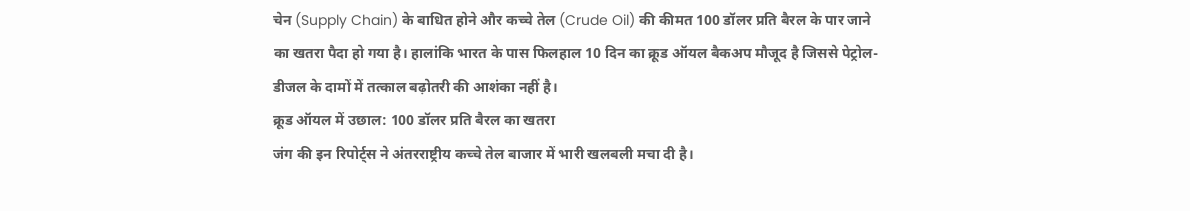चेन (Supply Chain) के बाधित होने और कच्चे तेल (Crude Oil) की कीमत 100 डॉलर प्रति बैरल के पार जाने का खतरा पैदा हो गया है। हालांकि भारत के पास फिलहाल 10 दिन का क्रूड ऑयल बैकअप मौजूद है जिससे पेट्रोल-डीजल के दामों में तत्काल बढ़ोतरी की आशंका नहीं है।
क्रूड ऑयल में उछाल: 100 डॉलर प्रति बैरल का खतरा
जंग की इन रिपोर्ट्स ने अंतरराष्ट्रीय कच्चे तेल बाजार में भारी खलबली मचा दी है।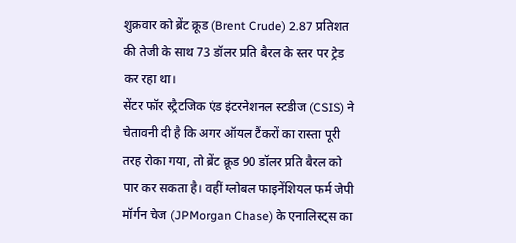शुक्रवार को ब्रेंट क्रूड (Brent Crude) 2.87 प्रतिशत की तेजी के साथ 73 डॉलर प्रति बैरल के स्तर पर ट्रेड कर रहा था।
सेंटर फॉर स्ट्रैटजिक एंड इंटरनेशनल स्टडीज (CSIS) ने चेतावनी दी है कि अगर ऑयल टैंकरों का रास्ता पूरी तरह रोका गया, तो ब्रेंट क्रूड 90 डॉलर प्रति बैरल को पार कर सकता है। वहीं ग्लोबल फाइनेंशियल फर्म जेपी मॉर्गन चेज (JPMorgan Chase) के एनालिस्ट्स का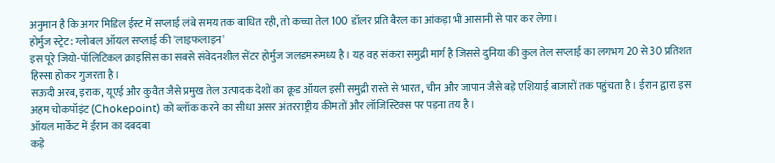अनुमान है कि अगर मिडिल ईस्ट में सप्लाई लंबे समय तक बाधित रही, तो कच्चा तेल 100 डॉलर प्रति बैरल का आंकड़ा भी आसानी से पार कर लेगा।
होर्मुज स्ट्रेट: ग्लोबल ऑयल सप्लाई की 'लाइफलाइन'
इस पूरे जियो-पॉलिटिकल क्राइसिस का सबसे संवेदनशील सेंटर होर्मुज जलडमरूमध्य है। यह वह संकरा समुद्री मार्ग है जिससे दुनिया की कुल तेल सप्लाई का लगभग 20 से 30 प्रतिशत हिस्सा होकर गुजरता है।
सऊदी अरब, इराक, यूएई और कुवैत जैसे प्रमुख तेल उत्पादक देशों का क्रूड ऑयल इसी समुद्री रास्ते से भारत, चीन और जापान जैसे बड़े एशियाई बाजारों तक पहुंचता है। ईरान द्वारा इस अहम चोकपॉइंट (Chokepoint) को ब्लॉक करने का सीधा असर अंतरराष्ट्रीय कीमतों और लॉजिस्टिक्स पर पड़ना तय है।
ऑयल मार्केट में ईरान का दबदबा
कड़े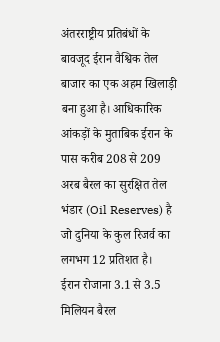अंतरराष्ट्रीय प्रतिबंधों के बावजूद ईरान वैश्विक तेल बाजार का एक अहम खिलाड़ी बना हुआ है। आधिकारिक आंकड़ों के मुताबिक ईरान के पास करीब 208 से 209 अरब बैरल का सुरक्षित तेल भंडार (Oil Reserves) है जो दुनिया के कुल रिजर्व का लगभग 12 प्रतिशत है।
ईरान रोजाना 3.1 से 3.5 मिलियन बैरल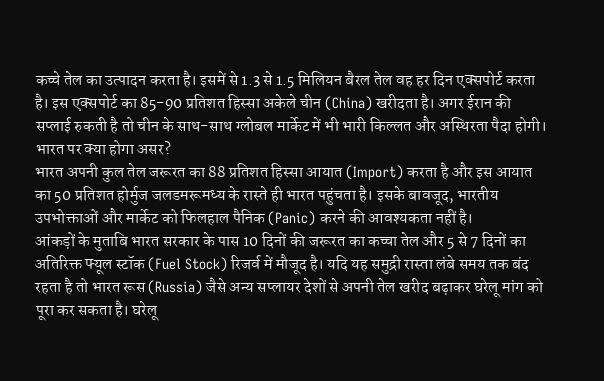कच्चे तेल का उत्पादन करता है। इसमें से 1.3 से 1.5 मिलियन बैरल तेल वह हर दिन एक्सपोर्ट करता है। इस एक्सपोर्ट का 85-90 प्रतिशत हिस्सा अकेले चीन (China) खरीदता है। अगर ईरान की सप्लाई रुकती है तो चीन के साथ-साथ ग्लोबल मार्केट में भी भारी किल्लत और अस्थिरता पैदा होगी।
भारत पर क्या होगा असर?
भारत अपनी कुल तेल जरूरत का 88 प्रतिशत हिस्सा आयात (Import) करता है और इस आयात का 50 प्रतिशत होर्मुज जलडमरूमध्य के रास्ते ही भारत पहुंचता है। इसके बावजूद, भारतीय उपभोक्ताओं और मार्केट को फिलहाल पैनिक (Panic) करने की आवश्यकता नहीं है।
आंकड़ों के मुताबि भारत सरकार के पास 10 दिनों की जरूरत का कच्चा तेल और 5 से 7 दिनों का अतिरिक्त फ्यूल स्टॉक (Fuel Stock) रिजर्व में मौजूद है। यदि यह समुद्री रास्ता लंबे समय तक बंद रहता है तो भारत रूस (Russia) जैसे अन्य सप्लायर देशों से अपनी तेल खरीद बढ़ाकर घरेलू मांग को पूरा कर सकता है। घरेलू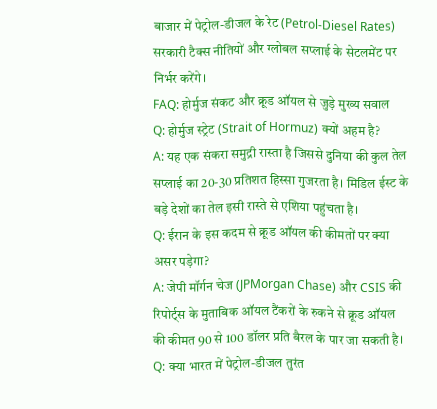बाजार में पेट्रोल-डीजल के रेट (Petrol-Diesel Rates) सरकारी टैक्स नीतियों और ग्लोबल सप्लाई के सेटलमेंट पर निर्भर करेंगे।
FAQ: होर्मुज संकट और क्रूड ऑयल से जुड़े मुख्य सवाल
Q: होर्मुज स्ट्रेट (Strait of Hormuz) क्यों अहम है?
A: यह एक संकरा समुद्री रास्ता है जिससे दुनिया की कुल तेल सप्लाई का 20-30 प्रतिशत हिस्सा गुजरता है। मिडिल ईस्ट के बड़े देशों का तेल इसी रास्ते से एशिया पहुंचता है।
Q: ईरान के इस कदम से क्रूड ऑयल की कीमतों पर क्या असर पड़ेगा?
A: जेपी मॉर्गन चेज (JPMorgan Chase) और CSIS की रिपोर्ट्स के मुताबिक ऑयल टैंकरों के रुकने से क्रूड ऑयल की कीमत 90 से 100 डॉलर प्रति बैरल के पार जा सकती है।
Q: क्या भारत में पेट्रोल-डीजल तुरंत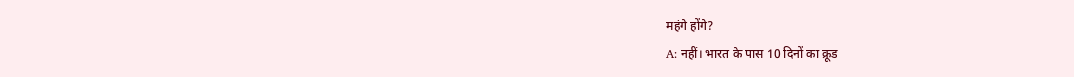महंगे होंगे?
A: नहीं। भारत के पास 10 दिनों का क्रूड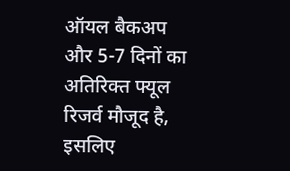ऑयल बैकअप और 5-7 दिनों का अतिरिक्त फ्यूल रिजर्व मौजूद है, इसलिए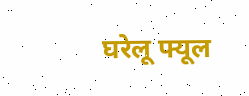घरेलू फ्यूल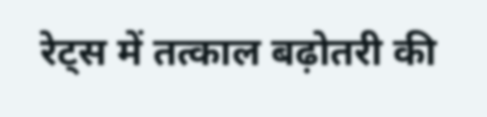रेट्स में तत्काल बढ़ोतरी की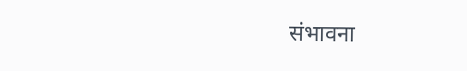संभावना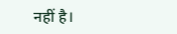नहीं है।